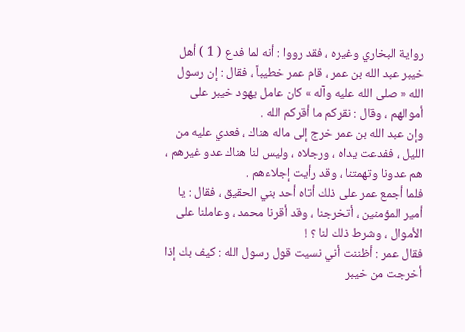رواية البخاري وغيره ، فقد رووا : أنه لما فدع ( 1 ) أهل خيبر عبد الله بن عمر ، قام عمر خطيباً ، فقال : إن رسول الله « صلى الله عليه وآله » كان عامل يهود خيبر على أموالهم ، وقال : نقركم ما أقركم الله .
وإن عبد الله بن عمر خرج إلى ماله هناك ، فعدي عليه من الليل ، ففدعت يداه ، ورجلاه ، وليس لنا هناك عدو غيرهم ، هم عدونا وتهمتنا ، وقد رأيت إجلاءهم .
فلما أجمع عمر على ذلك أتاه أحد بني الحقيق ، فقال : يا أمير المؤمنين ، أتخرجنا ، وقد أقرنا محمد ، وعاملنا على الأموال ، وشرط ذلك لنا ؟ !
فقال عمر : أظننت أني نسيت قول رسول الله : كيف بك إذا أخرجت من خيبر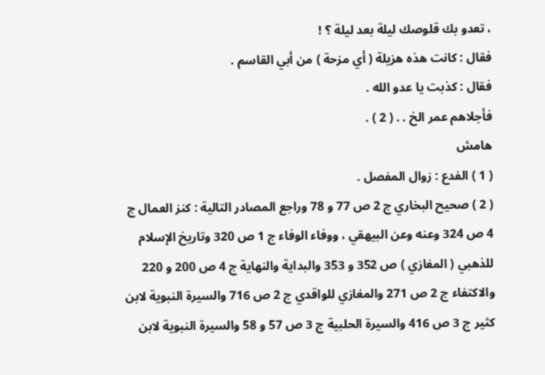، تعدو بك قلوصك ليلة بعد ليلة ؟ !
فقال : كانت هذه هزيلة ( أي مزحة ) من أبي القاسم .
فقال : كذبت يا عدو الله .
فأجلاهم عمر الخ . . ( 2 ) .
هامش
( 1 ) الفدع : زوال المفصل .
( 2 ) صحيح البخاري ج 2 ص 77 و 78 وراجع المصادر التالية : كنز العمال ج 4 ص 324 وعنه وعن البيهقي ، ووفاء الوفاء ج 1 ص 320 وتاريخ الإسلام للذهبي ( المغازي ) ص 352 و 353 والبداية والنهاية ج 4 ص 200 و 220 والاكتفاء ج 2 ص 271 والمغازي للواقدي ج 2 ص 716 والسيرة النبوية لابن كثير ج 3 ص 416 والسيرة الحلبية ج 3 ص 57 و 58 والسيرة النبوية لابن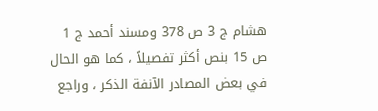هشام ج 3 ص 378 ومسند أحمد ج 1 ص 15 بنص أكثر تفصيلاً ، كما هو الحال في بعض المصادر الآنفة الذكر ، وراجع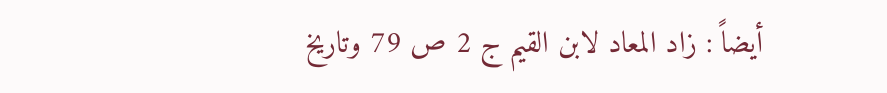أيضاً : زاد المعاد لابن القيم ج 2 ص 79 وتاريخ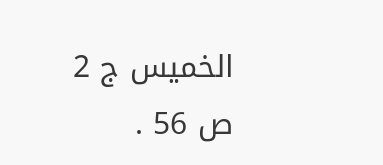الخميس ج 2 ص 56 .